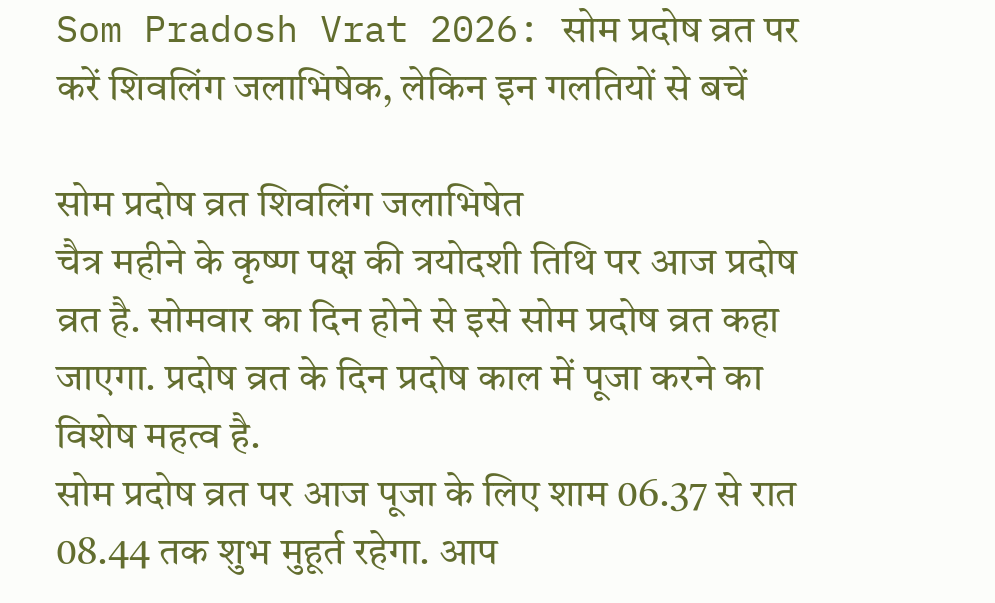Som Pradosh Vrat 2026: सोम प्रदोष व्रत पर करें शिवलिंग जलाभिषेक, लेकिन इन गलतियों से बचें

सोम प्रदोष व्रत शिवलिंग जलाभिषेत
चैत्र महीने के कृष्ण पक्ष की त्रयोदशी तिथि पर आज प्रदोष व्रत है. सोमवार का दिन होने से इसे सोम प्रदोष व्रत कहा जाएगा. प्रदोष व्रत के दिन प्रदोष काल में पूजा करने का विशेष महत्व है.
सोम प्रदोष व्रत पर आज पूजा के लिए शाम 06.37 से रात 08.44 तक शुभ मुहूर्त रहेगा. आप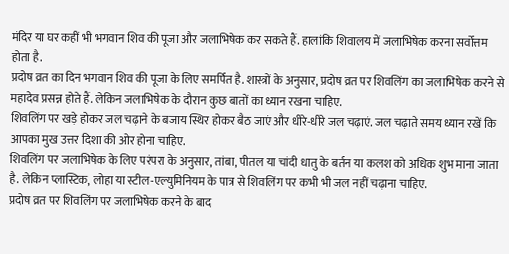मंदिर या घर कहीं भी भगवान शिव की पूजा और जलाभिषेक कर सकते हैं. हालांकि शिवालय में जलाभिषेक करना सर्वोत्तम होता है.
प्रदोष व्रत का दिन भगवान शिव की पूजा के लिए समर्पित है. शास्त्रों के अनुसार, प्रदोष व्रत पर शिवलिंग का जलाभिषेक करने से महादेव प्रसन्न होते हैं. लेकिन जलाभिषेक के दौरान कुछ बातों का ध्यान रखना चाहिए.
शिवलिंग पर खड़े होकर जल चढ़ाने के बजाय स्थिर होकर बैठ जाएं और धीरे-धीरे जल चढ़ाएं. जल चढ़ाते समय ध्यान रखें कि आपका मुख उत्तर दिशा की ओर होना चाहिए.
शिवलिंग पर जलाभिषेक के लिए परंपरा के अनुसार, तांबा, पीतल या चांदी धातु के बर्तन या कलश को अधिक शुभ माना जाता है. लेकिन प्लास्टिक, लोहा या स्टील-एल्युमिनियम के पात्र से शिवलिंग पर कभी भी जल नहीं चढ़ाना चाहिए.
प्रदोष व्रत पर शिवलिंग पर जलाभिषेक करने के बाद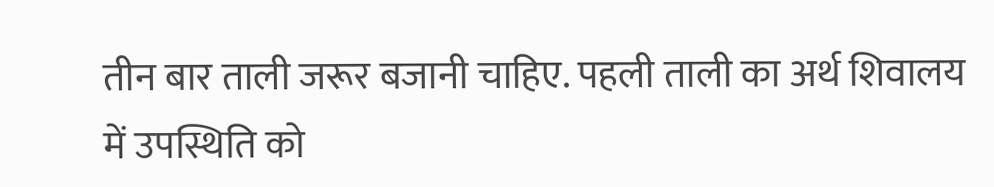तीन बार ताली जरूर बजानी चाहिए. पहली ताली का अर्थ शिवालय में उपस्थिति को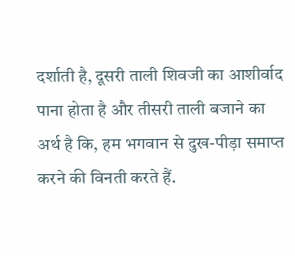दर्शाती है, दूसरी ताली शिवजी का आशीर्वाद पाना होता है और तीसरी ताली बजाने का अर्थ है कि, हम भगवान से दुख-पीड़ा समाप्त करने की विनती करते हैं.